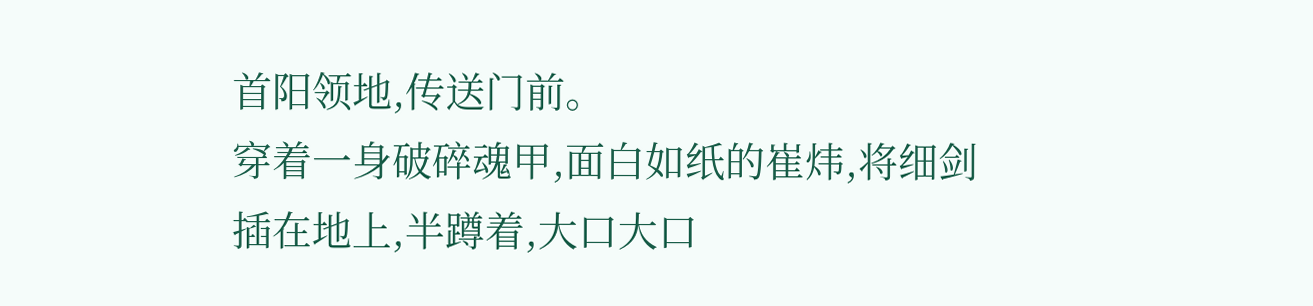首阳领地,传送门前。
穿着一身破碎魂甲,面白如纸的崔炜,将细剑插在地上,半蹲着,大口大口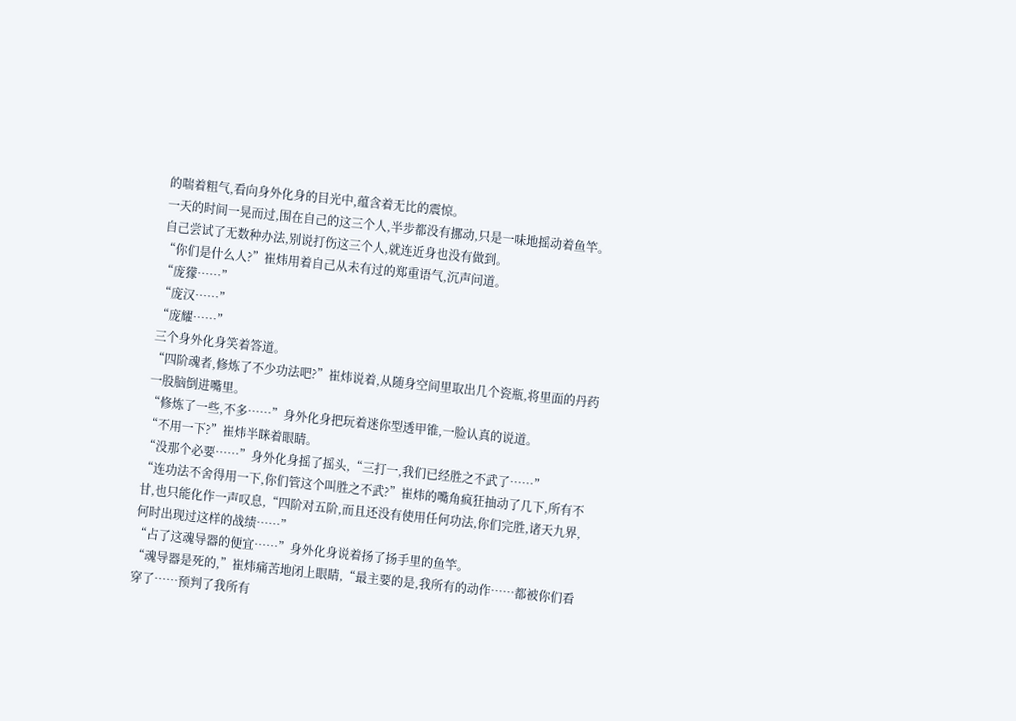的喘着粗气,看向身外化身的目光中,蕴含着无比的震惊。
一天的时间一晃而过,围在自己的这三个人,半步都没有挪动,只是一味地摇动着鱼竿。
自己尝试了无数种办法,别说打伤这三个人,就连近身也没有做到。
“你们是什么人?”崔炜用着自己从未有过的郑重语气,沉声问道。
“庞獴……”
“庞汉……”
“庞耀……”
三个身外化身笑着答道。
“四阶魂者,修炼了不少功法吧?”崔炜说着,从随身空间里取出几个瓷瓶,将里面的丹药一股脑倒进嘴里。
“修炼了一些,不多……”身外化身把玩着迷你型透甲锥,一脸认真的说道。
“不用一下?”崔炜半眯着眼睛。
“没那个必要……”身外化身摇了摇头,“三打一,我们已经胜之不武了……”
“连功法不舍得用一下,你们管这个叫胜之不武?”崔炜的嘴角疯狂抽动了几下,所有不甘,也只能化作一声叹息,“四阶对五阶,而且还没有使用任何功法,你们完胜,诸天九界,何时出现过这样的战绩……”
“占了这魂导器的便宜……”身外化身说着扬了扬手里的鱼竿。
“魂导器是死的,”崔炜痛苦地闭上眼睛,“最主要的是,我所有的动作……都被你们看穿了……预判了我所有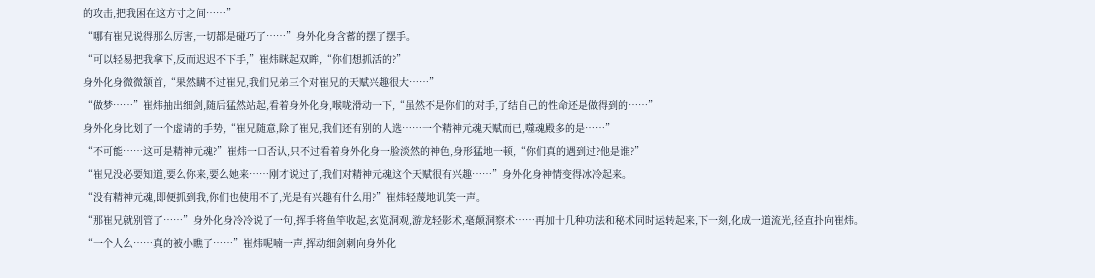的攻击,把我困在这方寸之间……”
“哪有崔兄说得那么厉害,一切都是碰巧了……”身外化身含蓄的摆了摆手。
“可以轻易把我拿下,反而迟迟不下手,”崔炜眯起双眸,“你们想抓活的?”
身外化身微微颔首,“果然瞒不过崔兄,我们兄弟三个对崔兄的天赋兴趣很大……”
“做梦……”崔炜抽出细剑,随后猛然站起,看着身外化身,喉咙滑动一下,“虽然不是你们的对手,了结自己的性命还是做得到的……”
身外化身比划了一个虚请的手势,“崔兄随意,除了崔兄,我们还有别的人选……一个精神元魂天赋而已,噬魂殿多的是……”
“不可能……这可是精神元魂?”崔炜一口否认,只不过看着身外化身一脸淡然的神色,身形猛地一顿,“你们真的遇到过?他是谁?”
“崔兄没必要知道,要么你来,要么她来……刚才说过了,我们对精神元魂这个天赋很有兴趣……”身外化身神情变得冰冷起来。
“没有精神元魂,即便抓到我,你们也使用不了,光是有兴趣有什么用?”崔炜轻蔑地讥笑一声。
“那崔兄就别管了……”身外化身冷冷说了一句,挥手将鱼竿收起,玄览洞观,游龙轻影术,毫颠洞察术……再加十几种功法和秘术同时运转起来,下一刻,化成一道流光,径直扑向崔炜。
“一个人么……真的被小瞧了……”崔炜呢喃一声,挥动细剑刺向身外化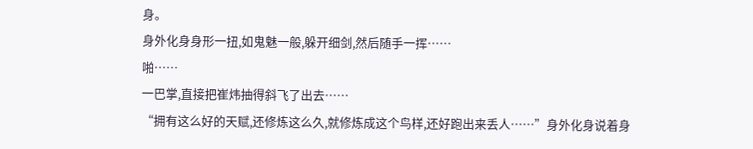身。
身外化身身形一扭,如鬼魅一般,躲开细剑,然后随手一挥……
啪……
一巴掌,直接把崔炜抽得斜飞了出去……
“拥有这么好的天赋,还修炼这么久,就修炼成这个鸟样,还好跑出来丢人……”身外化身说着身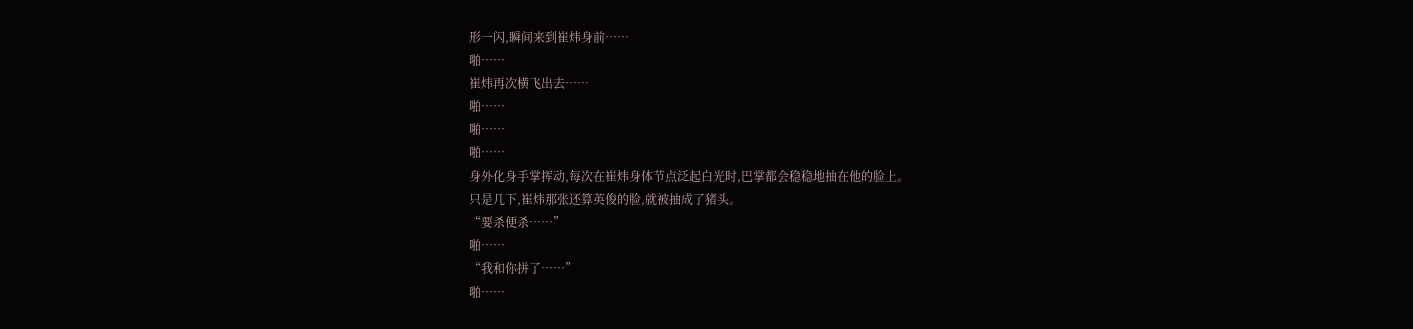形一闪,瞬间来到崔炜身前……
啪……
崔炜再次横飞出去……
啪……
啪……
啪……
身外化身手掌挥动,每次在崔炜身体节点泛起白光时,巴掌都会稳稳地抽在他的脸上。
只是几下,崔炜那张还算英俊的脸,就被抽成了猪头。
“要杀便杀……”
啪……
“我和你拼了……”
啪……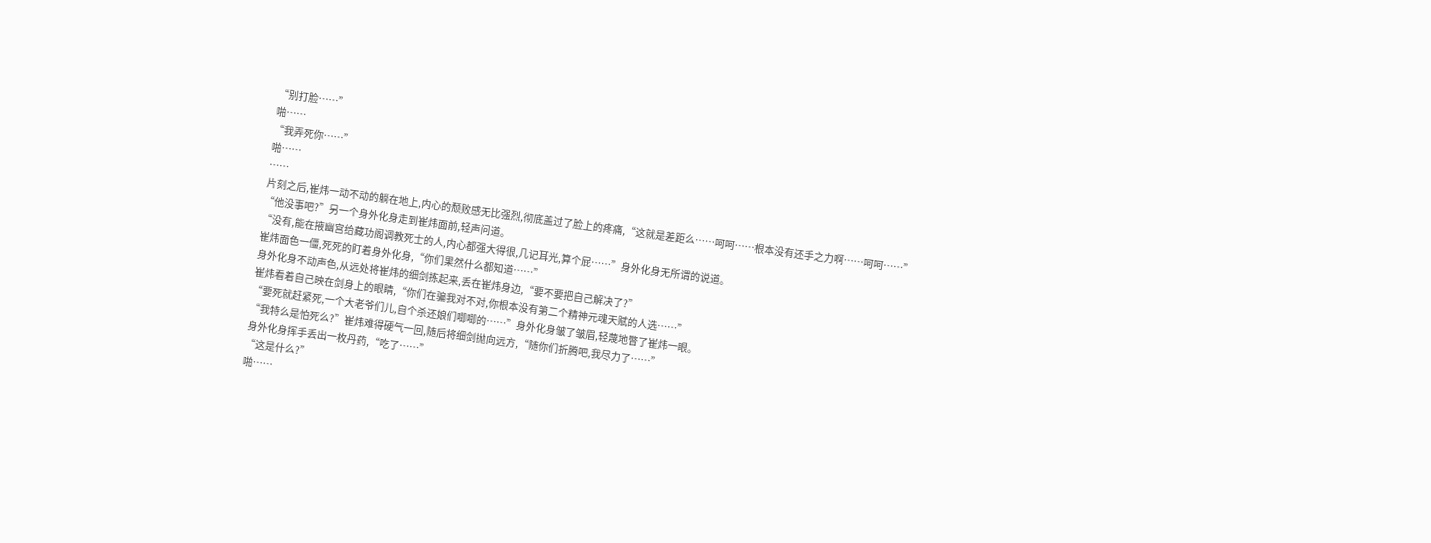“别打脸……”
啪……
“我弄死你……”
啪……
……
片刻之后,崔炜一动不动的躺在地上,内心的颓败感无比强烈,彻底盖过了脸上的疼痛,“这就是差距么……呵呵……根本没有还手之力啊……呵呵……”
“他没事吧?”另一个身外化身走到崔炜面前,轻声问道。
“没有,能在掖幽宫给藏功阁调教死士的人,内心都强大得很,几记耳光,算个屁……”身外化身无所谓的说道。
崔炜面色一僵,死死的盯着身外化身,“你们果然什么都知道……”
身外化身不动声色,从远处将崔炜的细剑拣起来,丢在崔炜身边,“要不要把自己解决了?”
崔炜看着自己映在剑身上的眼睛,“你们在骗我对不对,你根本没有第二个精神元魂天赋的人选……”
“要死就赶紧死,一个大老爷们儿,自个杀还娘们唧唧的……”身外化身皱了皱眉,轻蔑地瞥了崔炜一眼。
“我特么是怕死么?”崔炜难得硬气一回,随后将细剑抛向远方,“随你们折腾吧,我尽力了……”
身外化身挥手丢出一枚丹药,“吃了……”
“这是什么?”
啪……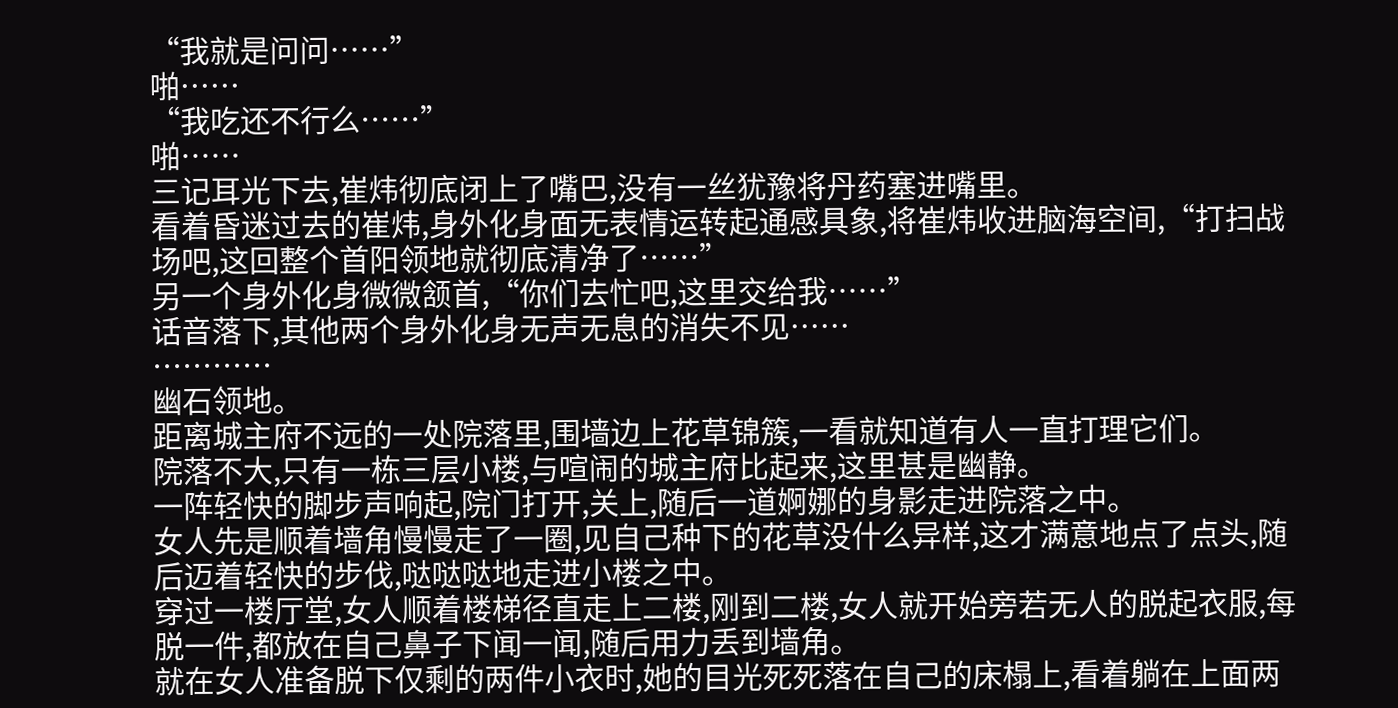“我就是问问……”
啪……
“我吃还不行么……”
啪……
三记耳光下去,崔炜彻底闭上了嘴巴,没有一丝犹豫将丹药塞进嘴里。
看着昏迷过去的崔炜,身外化身面无表情运转起通感具象,将崔炜收进脑海空间,“打扫战场吧,这回整个首阳领地就彻底清净了……”
另一个身外化身微微颔首,“你们去忙吧,这里交给我……”
话音落下,其他两个身外化身无声无息的消失不见……
…………
幽石领地。
距离城主府不远的一处院落里,围墙边上花草锦簇,一看就知道有人一直打理它们。
院落不大,只有一栋三层小楼,与喧闹的城主府比起来,这里甚是幽静。
一阵轻快的脚步声响起,院门打开,关上,随后一道婀娜的身影走进院落之中。
女人先是顺着墙角慢慢走了一圈,见自己种下的花草没什么异样,这才满意地点了点头,随后迈着轻快的步伐,哒哒哒地走进小楼之中。
穿过一楼厅堂,女人顺着楼梯径直走上二楼,刚到二楼,女人就开始旁若无人的脱起衣服,每脱一件,都放在自己鼻子下闻一闻,随后用力丢到墙角。
就在女人准备脱下仅剩的两件小衣时,她的目光死死落在自己的床榻上,看着躺在上面两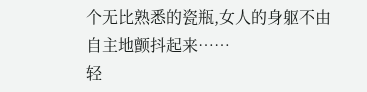个无比熟悉的瓷瓶,女人的身躯不由自主地颤抖起来……
轻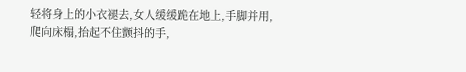轻将身上的小衣褪去,女人缓缓跪在地上,手脚并用,爬向床榻,抬起不住颤抖的手,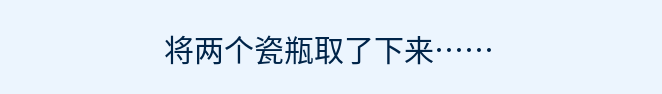将两个瓷瓶取了下来……